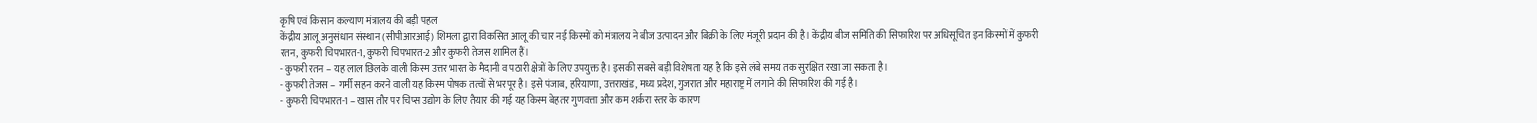कृषि एवं किसान कल्याण मंत्रालय की बड़ी पहल
केंद्रीय आलू अनुसंधान संस्थान (सीपीआरआई) शिमला द्वारा विकसित आलू की चार नई किस्मों को मंत्रालय ने बीज उत्पादन और बिक्री के लिए मंजूरी प्रदान की है। केंद्रीय बीज समिति की सिफारिश पर अधिसूचित इन किस्मों में कुफरी रतन, कुफरी चिपभारत-1, कुफरी चिपभारत-2 और कुफरी तेजस शामिल हैं।
- कुफरी रतन – यह लाल छिलके वाली किस्म उत्तर भारत के मैदानी व पठारी क्षेत्रों के लिए उपयुक्त है। इसकी सबसे बड़ी विशेषता यह है कि इसे लंबे समय तक सुरक्षित रखा जा सकता है।
- कुफरी तेजस – गर्मी सहन करने वाली यह किस्म पोषक तत्वों से भरपूर है। इसे पंजाब, हरियाणा, उत्तराखंड, मध्य प्रदेश, गुजरात और महाराष्ट्र में लगाने की सिफारिश की गई है।
- कुफरी चिपभारत-1 – खास तौर पर चिप्स उद्योग के लिए तैयार की गई यह किस्म बेहतर गुणवत्ता और कम शर्करा स्तर के कारण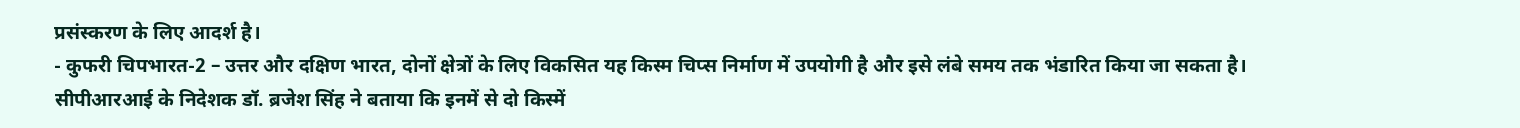प्रसंस्करण के लिए आदर्श है।
- कुफरी चिपभारत-2 – उत्तर और दक्षिण भारत, दोनों क्षेत्रों के लिए विकसित यह किस्म चिप्स निर्माण में उपयोगी है और इसे लंबे समय तक भंडारित किया जा सकता है।
सीपीआरआई के निदेशक डॉ. ब्रजेश सिंह ने बताया कि इनमें से दो किस्में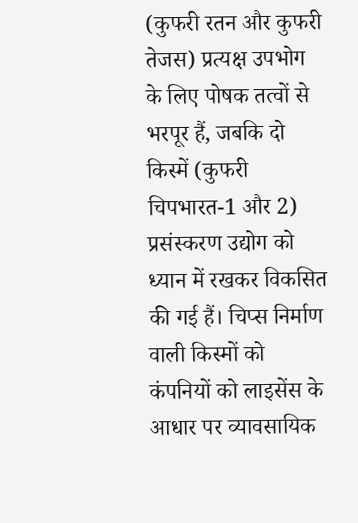(कुफरी रतन और कुफरी तेजस) प्रत्यक्ष उपभोग के लिए पोषक तत्वों से भरपूर हैं, जबकि दो किस्में (कुफरी चिपभारत-1 और 2) प्रसंस्करण उद्योग को ध्यान में रखकर विकसित की गई हैं। चिप्स निर्माण वाली किस्मों को कंपनियों को लाइसेंस के आधार पर व्यावसायिक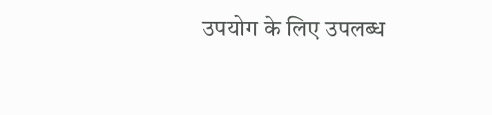उपयोग के लिए उपलब्ध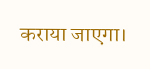कराया जाएगा।